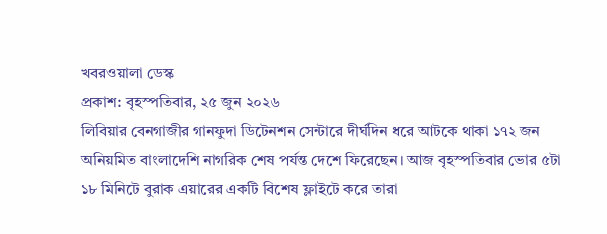খবরওয়ালা ডেস্ক
প্রকাশ: বৃহস্পতিবার, ২৫ জুন ২০২৬
লিবিয়ার বেনগাজীর গানফুদা ডিটেনশন সেন্টারে দীর্ঘদিন ধরে আটকে থাকা ১৭২ জন অনিয়মিত বাংলাদেশি নাগরিক শেষ পর্যন্ত দেশে ফিরেছেন। আজ বৃহস্পতিবার ভোর ৫টা ১৮ মিনিটে বুরাক এয়ারের একটি বিশেষ ফ্লাইটে করে তারা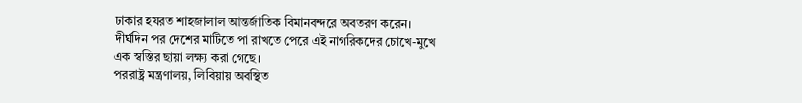ঢাকার হযরত শাহজালাল আন্তর্জাতিক বিমানবন্দরে অবতরণ করেন। দীর্ঘদিন পর দেশের মাটিতে পা রাখতে পেরে এই নাগরিকদের চোখে-মুখে এক স্বস্তির ছায়া লক্ষ্য করা গেছে।
পররাষ্ট্র মন্ত্রণালয়, লিবিয়ায় অবস্থিত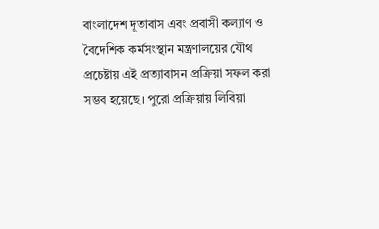বাংলাদেশ দূতাবাস এবং প্রবাসী কল্যাণ ও বৈদেশিক কর্মসংস্থান মন্ত্রণালয়ের যৌথ প্রচেষ্টায় এই প্রত্যাবাসন প্রক্রিয়া সফল করা সম্ভব হয়েছে। পুরো প্রক্রিয়ায় লিবিয়া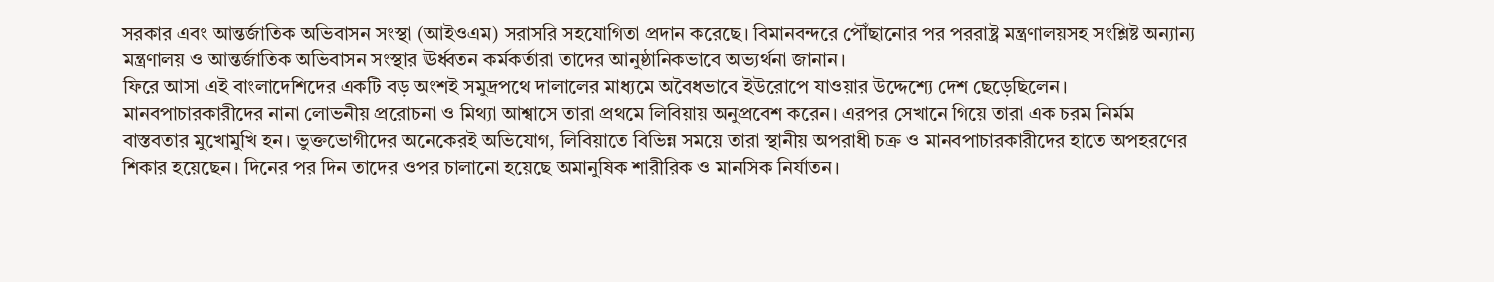সরকার এবং আন্তর্জাতিক অভিবাসন সংস্থা (আইওএম) সরাসরি সহযোগিতা প্রদান করেছে। বিমানবন্দরে পৌঁছানোর পর পররাষ্ট্র মন্ত্রণালয়সহ সংশ্লিষ্ট অন্যান্য মন্ত্রণালয় ও আন্তর্জাতিক অভিবাসন সংস্থার ঊর্ধ্বতন কর্মকর্তারা তাদের আনুষ্ঠানিকভাবে অভ্যর্থনা জানান।
ফিরে আসা এই বাংলাদেশিদের একটি বড় অংশই সমুদ্রপথে দালালের মাধ্যমে অবৈধভাবে ইউরোপে যাওয়ার উদ্দেশ্যে দেশ ছেড়েছিলেন। মানবপাচারকারীদের নানা লোভনীয় প্ররোচনা ও মিথ্যা আশ্বাসে তারা প্রথমে লিবিয়ায় অনুপ্রবেশ করেন। এরপর সেখানে গিয়ে তারা এক চরম নির্মম বাস্তবতার মুখোমুখি হন। ভুক্তভোগীদের অনেকেরই অভিযোগ, লিবিয়াতে বিভিন্ন সময়ে তারা স্থানীয় অপরাধী চক্র ও মানবপাচারকারীদের হাতে অপহরণের শিকার হয়েছেন। দিনের পর দিন তাদের ওপর চালানো হয়েছে অমানুষিক শারীরিক ও মানসিক নির্যাতন।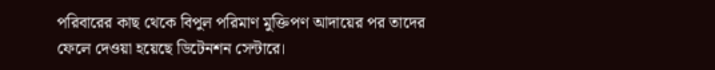পরিবারের কাছ থেকে বিপুল পরিমাণ মুক্তিপণ আদায়ের পর তাদের ফেলে দেওয়া হয়েছে ডিটেনশন সেন্টারে।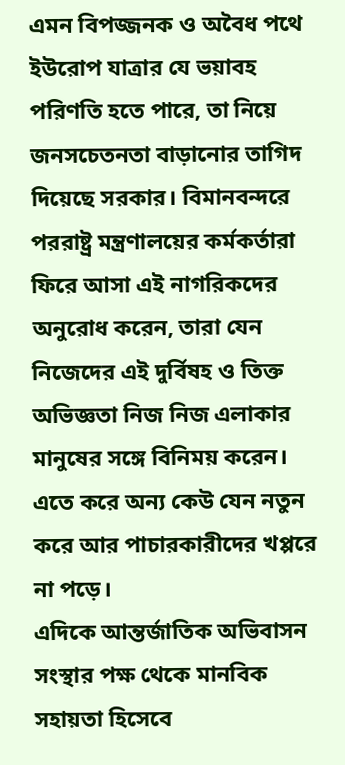এমন বিপজ্জনক ও অবৈধ পথে ইউরোপ যাত্রার যে ভয়াবহ পরিণতি হতে পারে, তা নিয়ে জনসচেতনতা বাড়ানোর তাগিদ দিয়েছে সরকার। বিমানবন্দরে পররাষ্ট্র মন্ত্রণালয়ের কর্মকর্তারা ফিরে আসা এই নাগরিকদের অনুরোধ করেন, তারা যেন নিজেদের এই দুর্বিষহ ও তিক্ত অভিজ্ঞতা নিজ নিজ এলাকার মানুষের সঙ্গে বিনিময় করেন। এতে করে অন্য কেউ যেন নতুন করে আর পাচারকারীদের খপ্পরে না পড়ে।
এদিকে আন্তর্জাতিক অভিবাসন সংস্থার পক্ষ থেকে মানবিক সহায়তা হিসেবে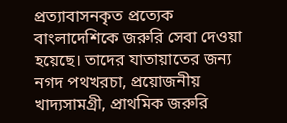প্রত্যাবাসনকৃত প্রত্যেক বাংলাদেশিকে জরুরি সেবা দেওয়া হয়েছে। তাদের যাতায়াতের জন্য নগদ পথখরচা, প্রয়োজনীয় খাদ্যসামগ্রী, প্রাথমিক জরুরি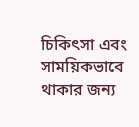চিকিৎসা এবং সাময়িকভাবে থাকার জন্য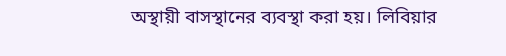অস্থায়ী বাসস্থানের ব্যবস্থা করা হয়। লিবিয়ার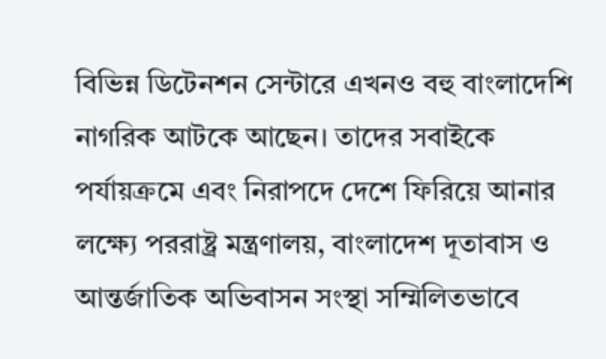বিভিন্ন ডিটেনশন সেন্টারে এখনও বহু বাংলাদেশি নাগরিক আটকে আছেন। তাদের সবাইকে পর্যায়ক্রমে এবং নিরাপদে দেশে ফিরিয়ে আনার লক্ষ্যে পররাষ্ট্র মন্ত্রণালয়, বাংলাদেশ দূতাবাস ও আন্তর্জাতিক অভিবাসন সংস্থা সম্মিলিতভাবে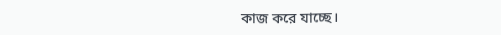কাজ করে যাচ্ছে।